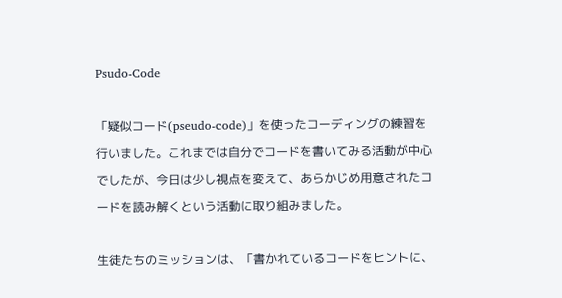Psudo-Code

「疑似コード(pseudo-code)」を使ったコーディングの練習を行いました。これまでは自分でコードを書いてみる活動が中心でしたが、今日は少し視点を変えて、あらかじめ用意されたコードを読み解くという活動に取り組みました。

生徒たちのミッションは、「書かれているコードをヒントに、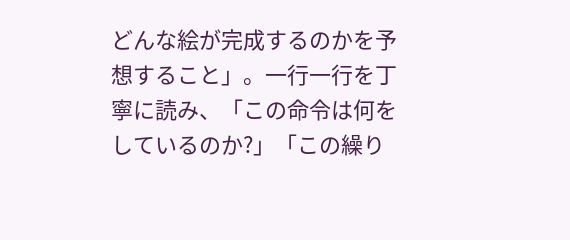どんな絵が完成するのかを予想すること」。一行一行を丁寧に読み、「この命令は何をしているのか?」「この繰り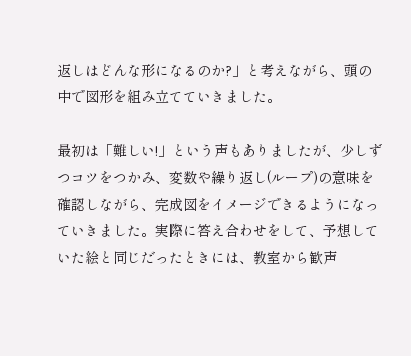返しはどんな形になるのか?」と考えながら、頭の中で図形を組み立てていきました。

最初は「難しい!」という声もありましたが、少しずつコツをつかみ、変数や繰り返し(ループ)の意味を確認しながら、完成図をイメージできるようになっていきました。実際に答え合わせをして、予想していた絵と同じだったときには、教室から歓声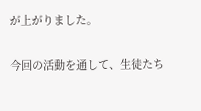が上がりました。

今回の活動を通して、生徒たち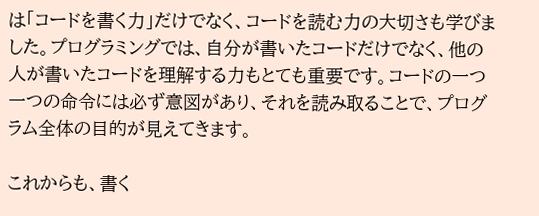は「コードを書く力」だけでなく、コードを読む力の大切さも学びました。プログラミングでは、自分が書いたコードだけでなく、他の人が書いたコードを理解する力もとても重要です。コードの一つ一つの命令には必ず意図があり、それを読み取ることで、プログラム全体の目的が見えてきます。

これからも、書く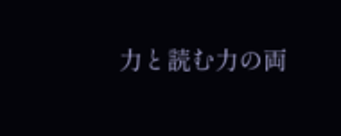力と読む力の両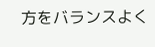方をバランスよく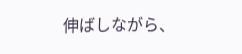伸ばしながら、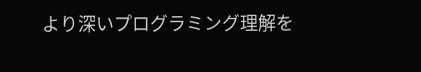より深いプログラミング理解を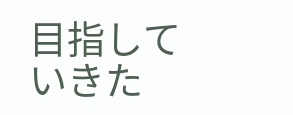目指していきた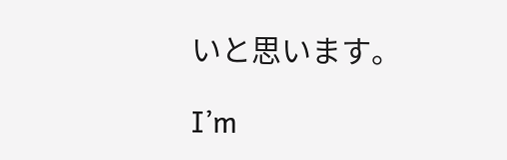いと思います。

I’m